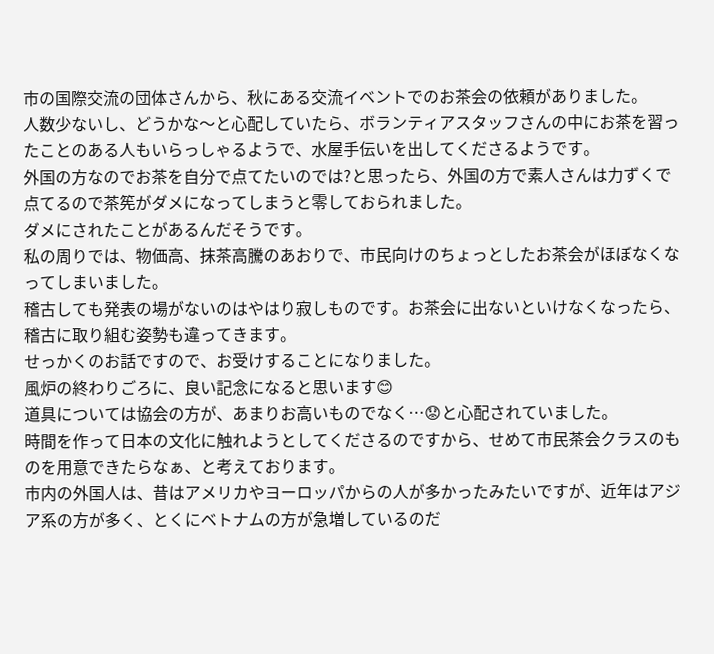市の国際交流の団体さんから、秋にある交流イベントでのお茶会の依頼がありました。
人数少ないし、どうかな〜と心配していたら、ボランティアスタッフさんの中にお茶を習ったことのある人もいらっしゃるようで、水屋手伝いを出してくださるようです。
外国の方なのでお茶を自分で点てたいのでは?と思ったら、外国の方で素人さんは力ずくで点てるので茶筅がダメになってしまうと零しておられました。
ダメにされたことがあるんだそうです。
私の周りでは、物価高、抹茶高騰のあおりで、市民向けのちょっとしたお茶会がほぼなくなってしまいました。
稽古しても発表の場がないのはやはり寂しものです。お茶会に出ないといけなくなったら、稽古に取り組む姿勢も違ってきます。
せっかくのお話ですので、お受けすることになりました。
風炉の終わりごろに、良い記念になると思います😊
道具については協会の方が、あまりお高いものでなく…😟と心配されていました。
時間を作って日本の文化に触れようとしてくださるのですから、せめて市民茶会クラスのものを用意できたらなぁ、と考えております。
市内の外国人は、昔はアメリカやヨーロッパからの人が多かったみたいですが、近年はアジア系の方が多く、とくにベトナムの方が急増しているのだ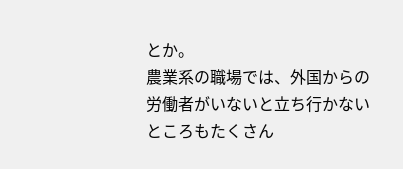とか。
農業系の職場では、外国からの労働者がいないと立ち行かないところもたくさん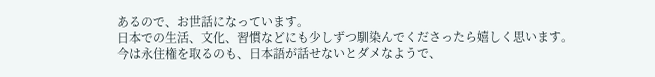あるので、お世話になっています。
日本での生活、文化、習慣などにも少しずつ馴染んでくださったら嬉しく思います。
今は永住権を取るのも、日本語が話せないとダメなようで、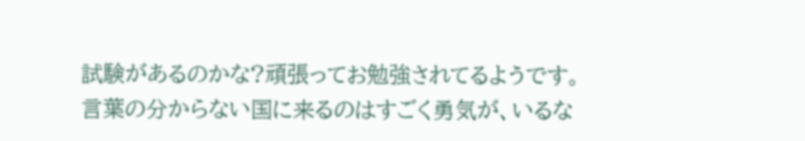試験があるのかな?頑張ってお勉強されてるようです。
言葉の分からない国に来るのはすごく勇気が、いるな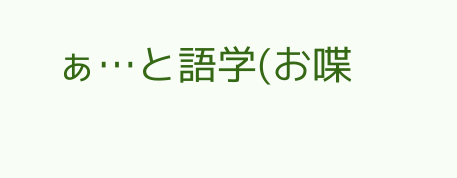ぁ…と語学(お喋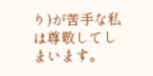り)が苦手な私は尊敬してしまいます。